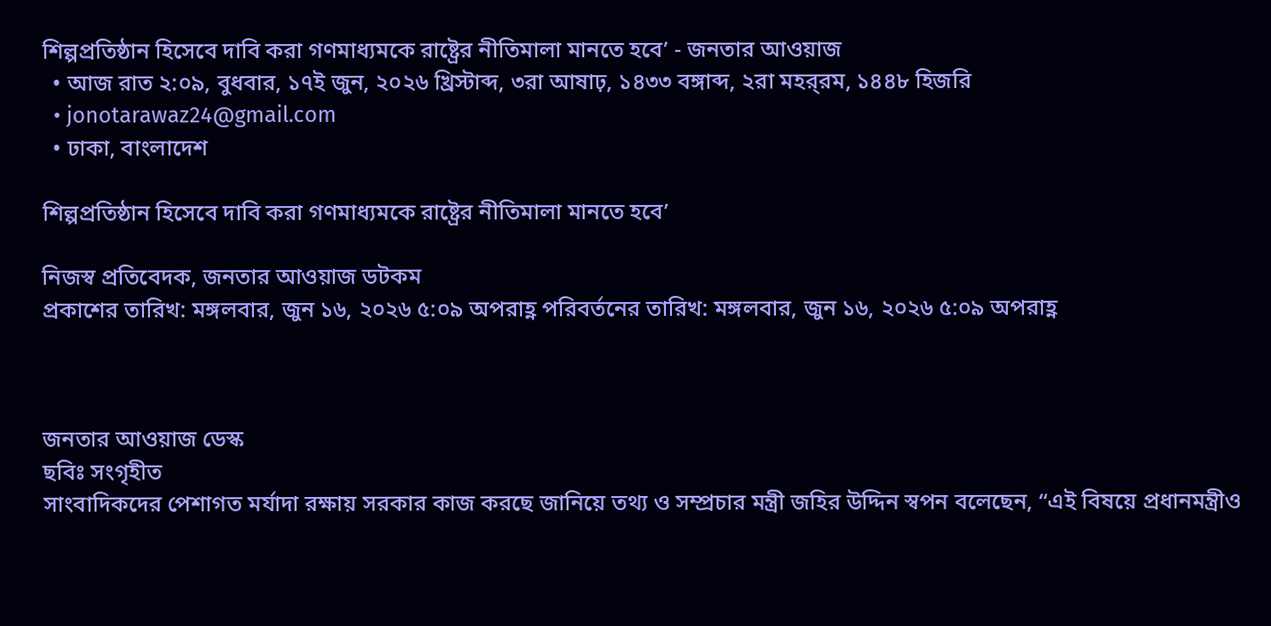শিল্পপ্রতিষ্ঠান হিসেবে দাবি করা গণমাধ্যমকে রাষ্ট্রের নীতিমালা মানতে হবে’ - জনতার আওয়াজ
  • আজ রাত ২:০৯, বুধবার, ১৭ই জুন, ২০২৬ খ্রিস্টাব্দ, ৩রা আষাঢ়, ১৪৩৩ বঙ্গাব্দ, ২রা মহর্‌রম, ১৪৪৮ হিজরি
  • jonotarawaz24@gmail.com
  • ঢাকা, বাংলাদেশ

শিল্পপ্রতিষ্ঠান হিসেবে দাবি করা গণমাধ্যমকে রাষ্ট্রের নীতিমালা মানতে হবে’

নিজস্ব প্রতিবেদক, জনতার আওয়াজ ডটকম
প্রকাশের তারিখ: মঙ্গলবার, জুন ১৬, ২০২৬ ৫:০৯ অপরাহ্ণ পরিবর্তনের তারিখ: মঙ্গলবার, জুন ১৬, ২০২৬ ৫:০৯ অপরাহ্ণ



জনতার আওয়াজ ডেস্ক
ছবিঃ সংগৃহীত
সাংবাদিকদের পেশাগত মর্যাদা রক্ষায় সরকার কাজ করছে জানিয়ে তথ্য ও সম্প্রচার মন্ত্রী জহির উদ্দিন স্বপন বলেছেন, “এই বিষয়ে প্রধানমন্ত্রীও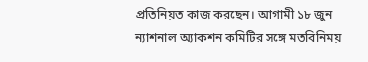প্রতিনিয়ত কাজ করছেন। আগামী ১৮ জুন ন্যাশনাল অ্যাকশন কমিটির সঙ্গে মতবিনিময়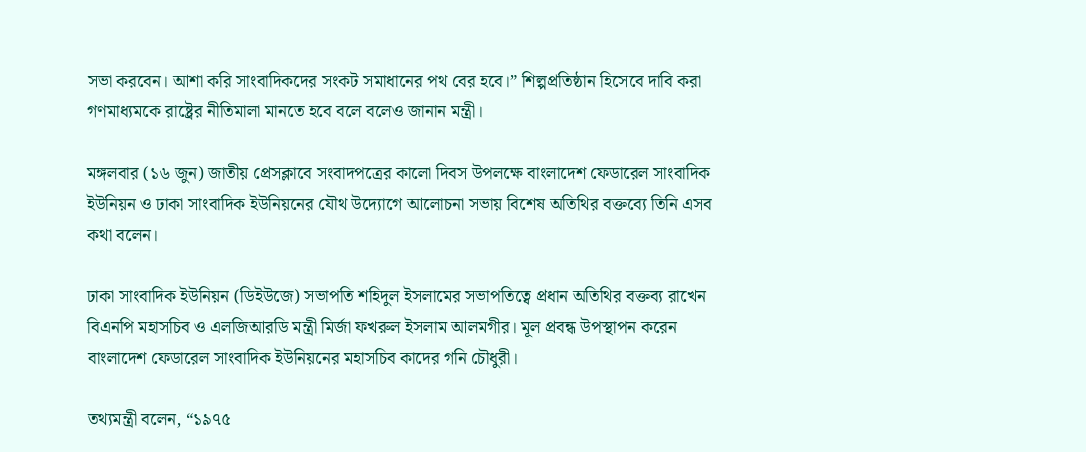সভা করবেন। আশা করি সাংবাদিকদের সংকট সমাধানের পথ বের হবে।” শিল্পপ্রতিষ্ঠান হিসেবে দাবি করা গণমাধ্যমকে রাষ্ট্রের নীতিমালা মানতে হবে বলে বলেও জানান মন্ত্রী।

মঙ্গলবার (১৬ জুন) জাতীয় প্রেসক্লাবে সংবাদপত্রের কালো দিবস উপলক্ষে বাংলাদেশ ফেডারেল সাংবাদিক ইউনিয়ন ও ঢাকা সাংবাদিক ইউনিয়নের যৌথ উদ্যোগে আলোচনা সভায় বিশেষ অতিথির বক্তব্যে তিনি এসব কথা বলেন।

ঢাকা সাংবাদিক ইউনিয়ন (ডিইউজে) সভাপতি শহিদুল ইসলামের সভাপতিত্বে প্রধান অতিথির বক্তব্য রাখেন বিএনপি মহাসচিব ও এলজিআরডি মন্ত্রী মির্জা ফখরুল ইসলাম আলমগীর। মূল প্রবন্ধ উপস্থাপন করেন বাংলাদেশ ফেডারেল সাংবাদিক ইউনিয়নের মহাসচিব কাদের গনি চৌধুরী।

তথ্যমন্ত্রী বলেন, “১৯৭৫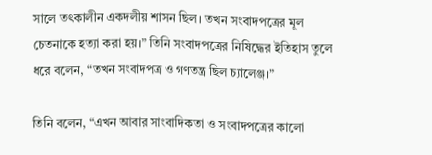সালে তৎকালীন একদলীয় শাসন ছিল। তখন সংবাদপত্রের মূল চেতনাকে হত্যা করা হয়।” তিনি সংবাদপত্রের নিষিদ্ধের ইতিহাস তুলে ধরে বলেন, “তখন সংবাদপত্র ও গণতন্ত্র ছিল চ্যালেঞ্জ।”

তিনি বলেন, “এখন আবার সাংবাদিকতা ও সংবাদপত্রের কালো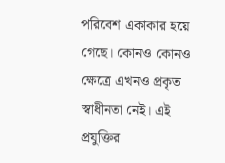পরিবেশ একাকার হয়ে গেছে। কোনও কোনও ক্ষেত্রে এখনও প্রকৃত স্বাধীনতা নেই। এই প্রযুক্তির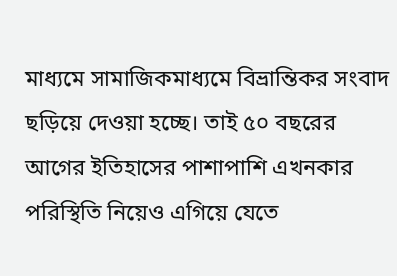মাধ্যমে সামাজিকমাধ্যমে বিভ্রান্তিকর সংবাদ ছড়িয়ে দেওয়া হচ্ছে। তাই ৫০ বছরের আগের ইতিহাসের পাশাপাশি এখনকার পরিস্থিতি নিয়েও এগিয়ে যেতে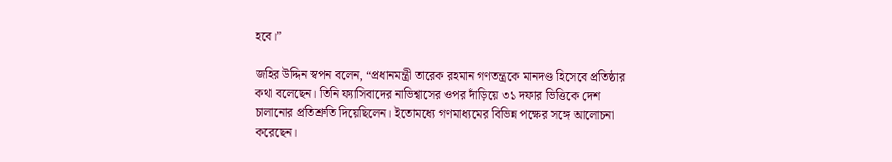হবে।”

জহির উদ্দিন স্বপন বলেন, “প্রধানমন্ত্রী তারেক রহমান গণতন্ত্রকে মানদণ্ড হিসেবে প্রতিষ্ঠার কথা বলেছেন। তিনি ফ্যাসিবাদের নাভিশ্বাসের ওপর দাঁড়িয়ে ৩১ দফার ভিত্তিকে দেশ চালানোর প্রতিশ্রুতি দিয়েছিলেন। ইতোমধ্যে গণমাধ্যমের বিভিন্ন পক্ষের সঙ্গে আলোচনা করেছেন।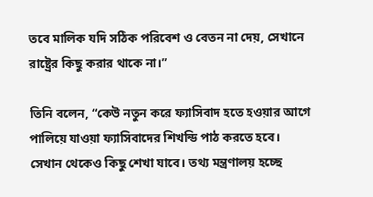তবে মালিক যদি সঠিক পরিবেশ ও বেতন না দেয়, সেখানে রাষ্ট্রের কিছু করার থাকে না।”

তিনি বলেন, “কেউ নতুন করে ফ্যাসিবাদ হতে হওয়ার আগে পালিয়ে যাওয়া ফ্যাসিবাদের শিখন্ডি পাঠ করতে হবে। সেখান থেকেও কিছু শেখা যাবে। তথ্য মন্ত্রণালয় হচ্ছে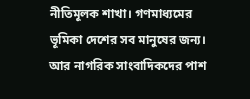নীতিমূলক শাখা। গণমাধ্যমের ভূমিকা দেশের সব মানুষের জন্য। আর নাগরিক সাংবাদিকদের পাশ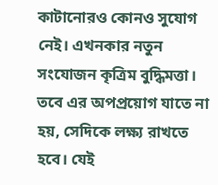কাটানোরও কোনও সুযোগ নেই। এখনকার নতুন সংযোজন কৃত্রিম বুদ্ধিমত্তা। তবে এর অপপ্রয়োগ যাতে না হয়, সেদিকে লক্ষ্য রাখতে হবে। যেই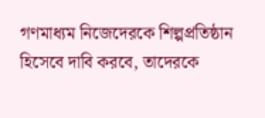গণমাধ্যম নিজেদেরকে শিল্পপ্রতিষ্ঠান হিসেবে দাবি করবে, তাদেরকে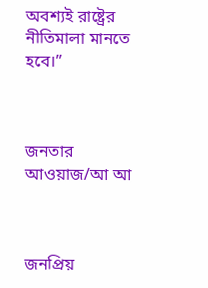অবশ্যই রাষ্ট্রের নীতিমালা মানতে হবে।”



জনতার আওয়াজ/আ আ



জনপ্রিয়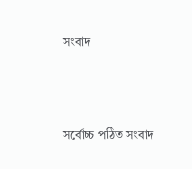সংবাদ



সর্বোচ্চ পঠিত সংবাদ